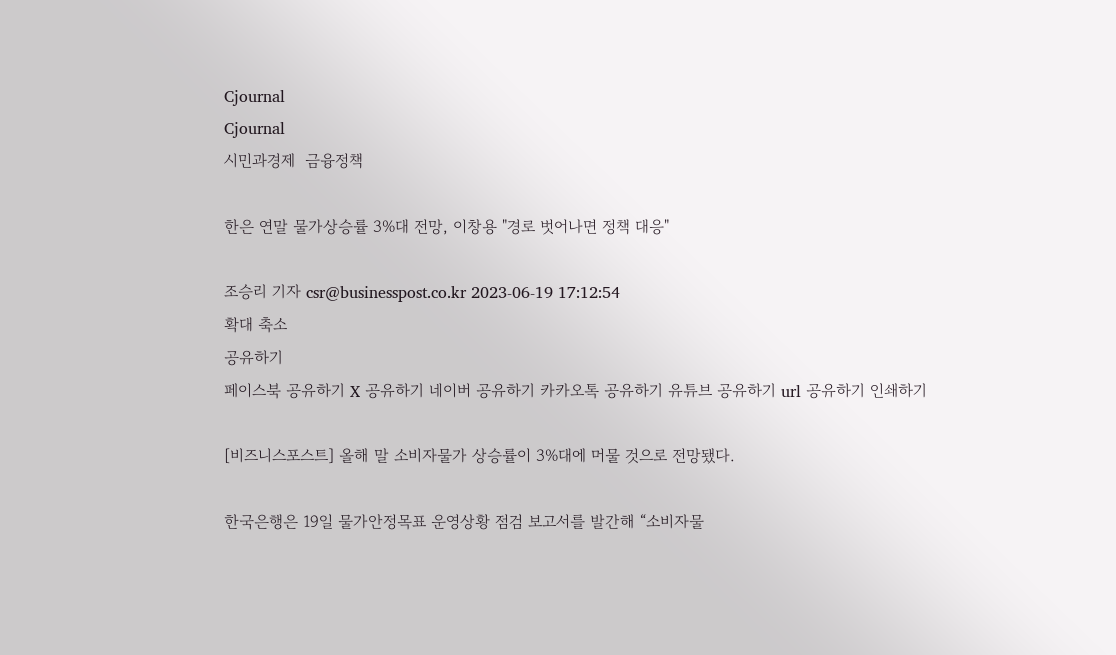Cjournal
Cjournal
시민과경제  금융정책

한은 연말 물가상승률 3%대 전망, 이창용 "경로 벗어나면 정책 대응"

조승리 기자 csr@businesspost.co.kr 2023-06-19 17:12:54
확대 축소
공유하기
페이스북 공유하기 X 공유하기 네이버 공유하기 카카오톡 공유하기 유튜브 공유하기 url 공유하기 인쇄하기

[비즈니스포스트] 올해 말 소비자물가 상승률이 3%대에 머물 것으로 전망됐다.

한국은행은 19일 물가안정목표 운영상황 점검 보고서를 발간해 “소비자물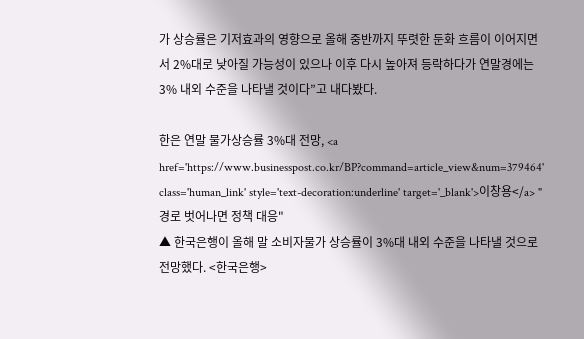가 상승률은 기저효과의 영향으로 올해 중반까지 뚜렷한 둔화 흐름이 이어지면서 2%대로 낮아질 가능성이 있으나 이후 다시 높아져 등락하다가 연말경에는 3% 내외 수준을 나타낼 것이다”고 내다봤다.

한은 연말 물가상승률 3%대 전망, <a href='https://www.businesspost.co.kr/BP?command=article_view&num=379464' class='human_link' style='text-decoration:underline' target='_blank'>이창용</a> "경로 벗어나면 정책 대응"
▲ 한국은행이 올해 말 소비자물가 상승률이 3%대 내외 수준을 나타낼 것으로 전망했다. <한국은행>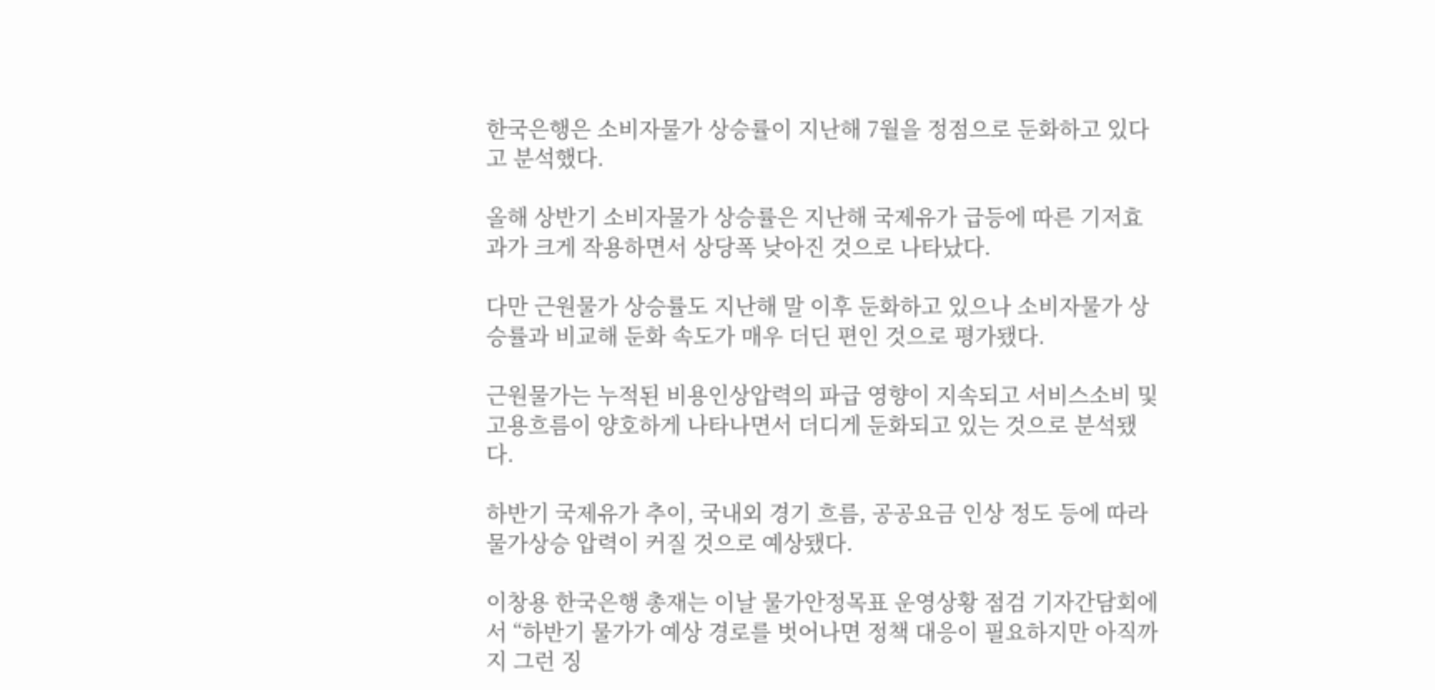한국은행은 소비자물가 상승률이 지난해 7월을 정점으로 둔화하고 있다고 분석했다.

올해 상반기 소비자물가 상승률은 지난해 국제유가 급등에 따른 기저효과가 크게 작용하면서 상당폭 낮아진 것으로 나타났다.

다만 근원물가 상승률도 지난해 말 이후 둔화하고 있으나 소비자물가 상승률과 비교해 둔화 속도가 매우 더딘 편인 것으로 평가됐다.

근원물가는 누적된 비용인상압력의 파급 영향이 지속되고 서비스소비 및 고용흐름이 양호하게 나타나면서 더디게 둔화되고 있는 것으로 분석됐다.

하반기 국제유가 추이, 국내외 경기 흐름, 공공요금 인상 정도 등에 따라 물가상승 압력이 커질 것으로 예상됐다.

이창용 한국은행 총재는 이날 물가안정목표 운영상황 점검 기자간담회에서 “하반기 물가가 예상 경로를 벗어나면 정책 대응이 필요하지만 아직까지 그런 징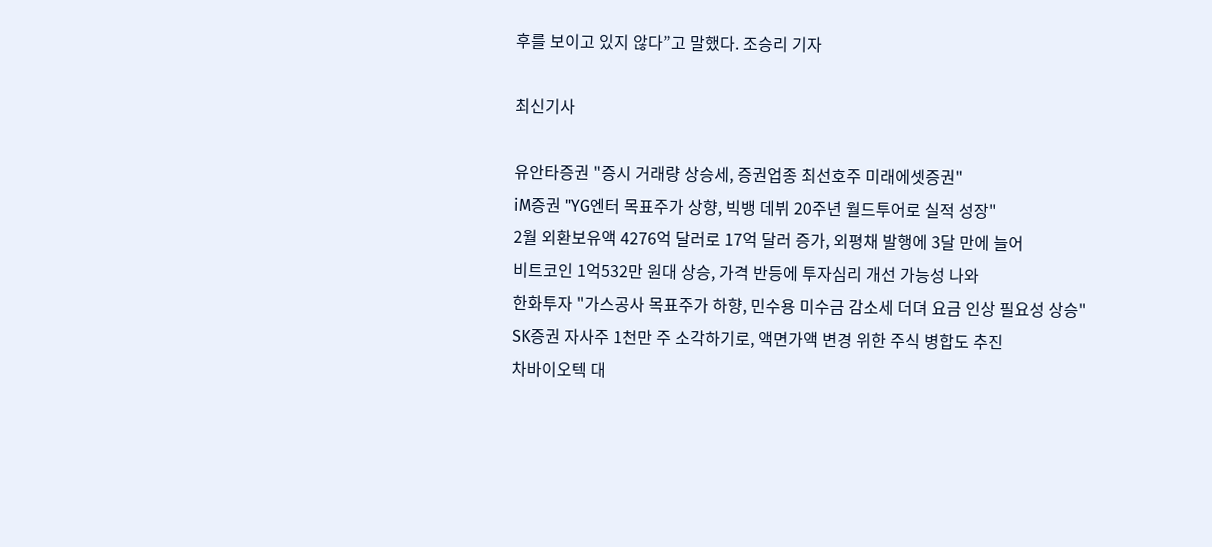후를 보이고 있지 않다”고 말했다. 조승리 기자

최신기사

유안타증권 "증시 거래량 상승세, 증권업종 최선호주 미래에셋증권"
iM증권 "YG엔터 목표주가 상향, 빅뱅 데뷔 20주년 월드투어로 실적 성장"
2월 외환보유액 4276억 달러로 17억 달러 증가, 외평채 발행에 3달 만에 늘어
비트코인 1억532만 원대 상승, 가격 반등에 투자심리 개선 가능성 나와
한화투자 "가스공사 목표주가 하향, 민수용 미수금 감소세 더뎌 요금 인상 필요성 상승"
SK증권 자사주 1천만 주 소각하기로, 액면가액 변경 위한 주식 병합도 추진
차바이오텍 대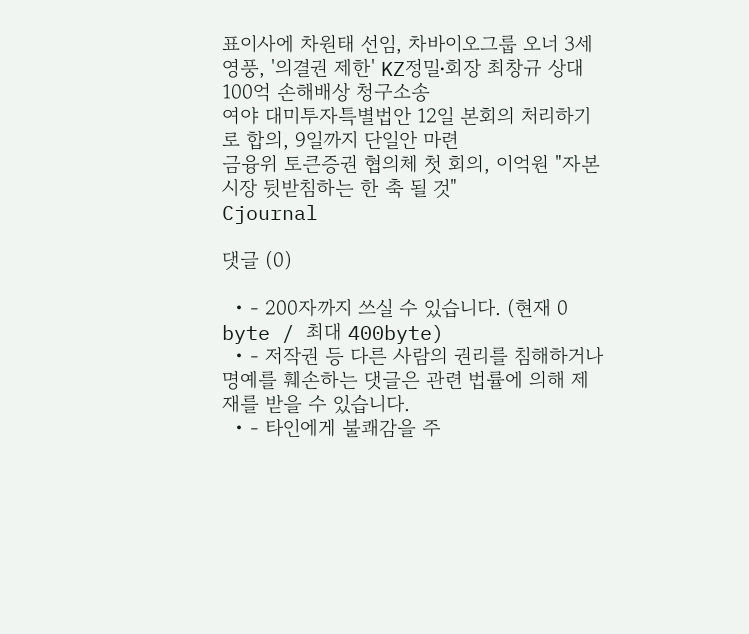표이사에 차원태 선임, 차바이오그룹 오너 3세
영풍, '의결권 제한' KZ정밀ᐧ회장 최창규 상대 100억 손해배상 청구소송
여야 대미투자특별법안 12일 본회의 처리하기로 합의, 9일까지 단일안 마련
금융위 토큰증권 협의체 첫 회의, 이억원 "자본시장 뒷받침하는 한 축 될 것"
Cjournal

댓글 (0)

  • - 200자까지 쓰실 수 있습니다. (현재 0 byte / 최대 400byte)
  • - 저작권 등 다른 사람의 권리를 침해하거나 명예를 훼손하는 댓글은 관련 법률에 의해 제재를 받을 수 있습니다.
  • - 타인에게 불쾌감을 주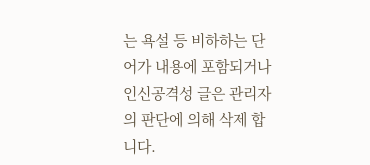는 욕설 등 비하하는 단어가 내용에 포함되거나 인신공격성 글은 관리자의 판단에 의해 삭제 합니다.